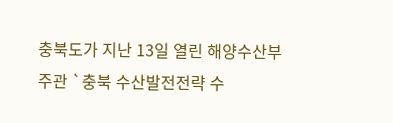충북도가 지난 13일 열린 해양수산부 주관 `충북 수산발전전략 수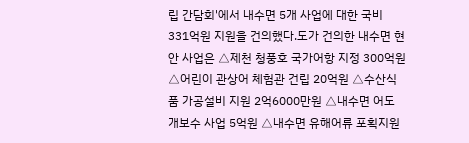립 간담회'에서 내수면 5개 사업에 대한 국비 331억원 지원을 건의했다.도가 건의한 내수면 현안 사업은 △제천 청풍호 국가어항 지정 300억원 △어린이 관상어 체험관 건립 20억원 △수산식품 가공설비 지원 2억6000만원 △내수면 어도 개보수 사업 5억원 △내수면 유해어류 포획지원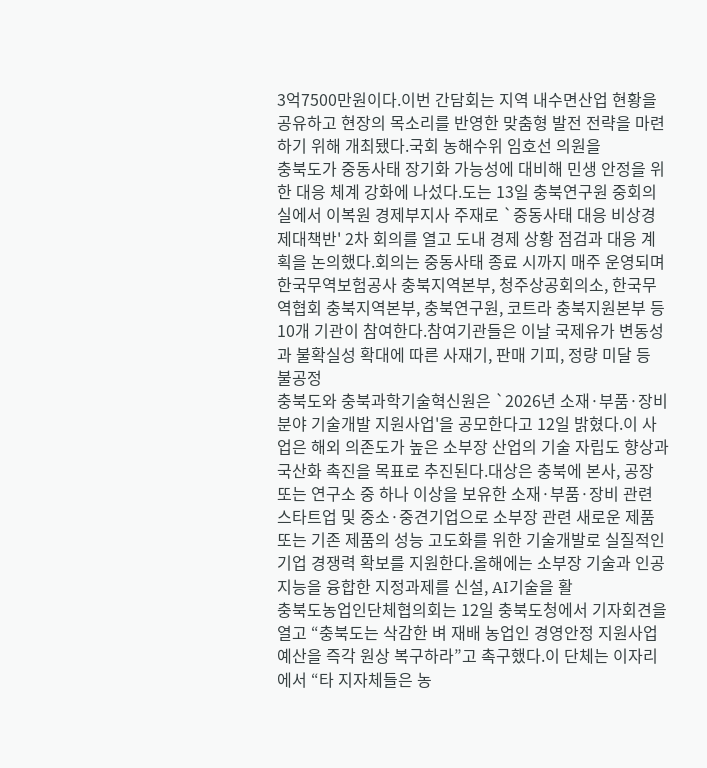3억7500만원이다.이번 간담회는 지역 내수면산업 현황을 공유하고 현장의 목소리를 반영한 맞춤형 발전 전략을 마련하기 위해 개최됐다.국회 농해수위 임호선 의원을
충북도가 중동사태 장기화 가능성에 대비해 민생 안정을 위한 대응 체계 강화에 나섰다.도는 13일 충북연구원 중회의실에서 이복원 경제부지사 주재로 `중동사태 대응 비상경제대책반' 2차 회의를 열고 도내 경제 상황 점검과 대응 계획을 논의했다.회의는 중동사태 종료 시까지 매주 운영되며 한국무역보험공사 충북지역본부, 청주상공회의소, 한국무역협회 충북지역본부, 충북연구원, 코트라 충북지원본부 등 10개 기관이 참여한다.참여기관들은 이날 국제유가 변동성과 불확실성 확대에 따른 사재기, 판매 기피, 정량 미달 등 불공정
충북도와 충북과학기술혁신원은 `2026년 소재·부품·장비분야 기술개발 지원사업'을 공모한다고 12일 밝혔다.이 사업은 해외 의존도가 높은 소부장 산업의 기술 자립도 향상과 국산화 촉진을 목표로 추진된다.대상은 충북에 본사, 공장 또는 연구소 중 하나 이상을 보유한 소재·부품·장비 관련 스타트업 및 중소·중견기업으로 소부장 관련 새로운 제품 또는 기존 제품의 성능 고도화를 위한 기술개발로 실질적인 기업 경쟁력 확보를 지원한다.올해에는 소부장 기술과 인공지능을 융합한 지정과제를 신설, AI기술을 활
충북도농업인단체협의회는 12일 충북도청에서 기자회견을 열고 “충북도는 삭감한 벼 재배 농업인 경영안정 지원사업 예산을 즉각 원상 복구하라”고 촉구했다.이 단체는 이자리에서 “타 지자체들은 농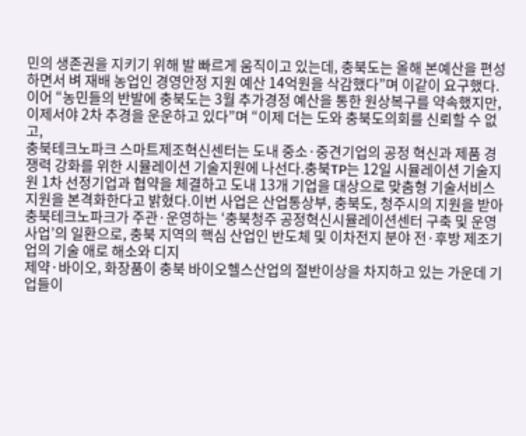민의 생존권을 지키기 위해 발 빠르게 움직이고 있는데, 충북도는 올해 본예산을 편성하면서 벼 재배 농업인 경영안정 지원 예산 14억원을 삭감했다”며 이같이 요구했다.이어 “농민들의 반발에 충북도는 3월 추가경정 예산을 통한 원상복구를 약속했지만, 이제서야 2차 추경을 운운하고 있다”며 “이제 더는 도와 충북도의회를 신뢰할 수 없고,
충북테크노파크 스마트제조혁신센터는 도내 중소·중견기업의 공정 혁신과 제품 경쟁력 강화를 위한 시뮬레이션 기술지원에 나선다.충북TP는 12일 시뮬레이션 기술지원 1차 선정기업과 협약을 체결하고 도내 13개 기업을 대상으로 맞춤형 기술서비스 지원을 본격화한다고 밝혔다.이번 사업은 산업통상부, 충북도, 청주시의 지원을 받아 충북테크노파크가 주관·운영하는 ‘충북청주 공정혁신시뮬레이션센터 구축 및 운영사업’의 일환으로, 충북 지역의 핵심 산업인 반도체 및 이차전지 분야 전·후방 제조기업의 기술 애로 해소와 디지
제약·바이오, 화장품이 충북 바이오헬스산업의 절반이상을 차지하고 있는 가운데 기업들이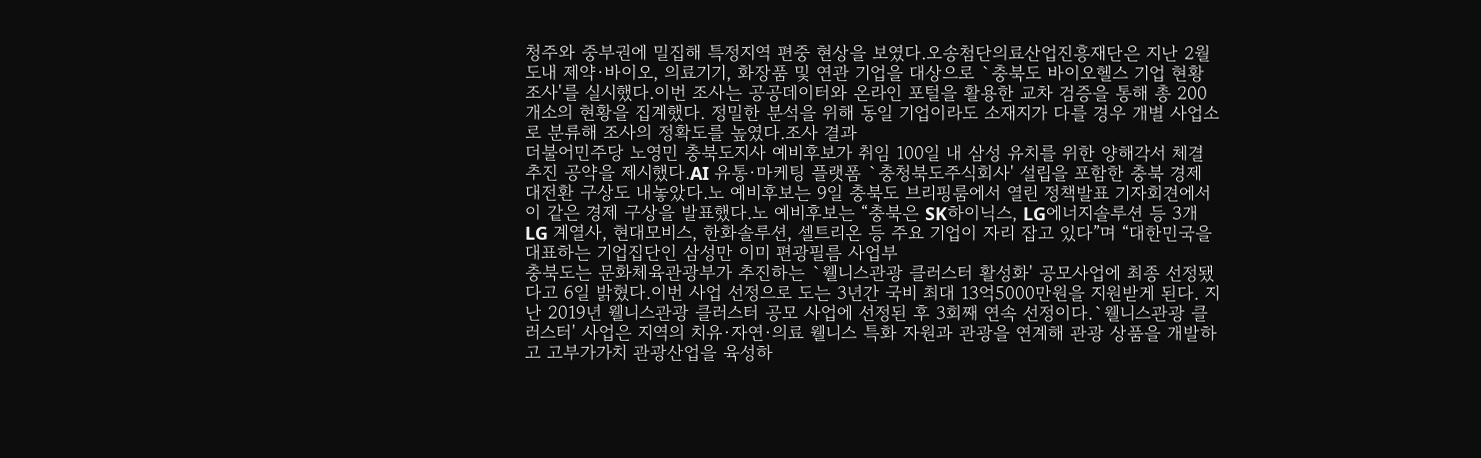청주와 중부권에 밀집해 특정지역 편중 현상을 보였다.오송첨단의료산업진흥재단은 지난 2월 도내 제약·바이오, 의료기기, 화장품 및 연관 기업을 대상으로 `충북도 바이오헬스 기업 현황 조사'를 실시했다.이번 조사는 공공데이터와 온라인 포털을 활용한 교차 검증을 통해 총 200개소의 현황을 집계했다. 정밀한 분석을 위해 동일 기업이라도 소재지가 다를 경우 개별 사업소로 분류해 조사의 정확도를 높였다.조사 결과
더불어민주당 노영민 충북도지사 예비후보가 취임 100일 내 삼성 유치를 위한 양해각서 체결 추진 공약을 제시했다.AI 유통·마케팅 플랫폼 `충청북도주식회사' 설립을 포함한 충북 경제 대전환 구상도 내놓았다.노 예비후보는 9일 충북도 브리핑룸에서 열린 정책발표 기자회견에서 이 같은 경제 구상을 발표했다.노 예비후보는 “충북은 SK하이닉스, LG에너지솔루션 등 3개 LG 계열사, 현대모비스, 한화솔루션, 셀트리온 등 주요 기업이 자리 잡고 있다”며 “대한민국을 대표하는 기업집단인 삼성만 이미 편광필름 사업부
충북도는 문화체육관광부가 추진하는 `웰니스관광 클러스터 활성화' 공모사업에 최종 선정됐다고 6일 밝혔다.이번 사업 선정으로 도는 3년간 국비 최대 13억5000만원을 지원받게 된다. 지난 2019년 웰니스관광 클러스터 공모 사업에 선정된 후 3회째 연속 선정이다.`웰니스관광 클러스터' 사업은 지역의 치유·자연·의료 웰니스 특화 자원과 관광을 연계해 관광 상품을 개발하고 고부가가치 관광산업을 육성하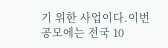기 위한 사업이다.이번 공모에는 전국 10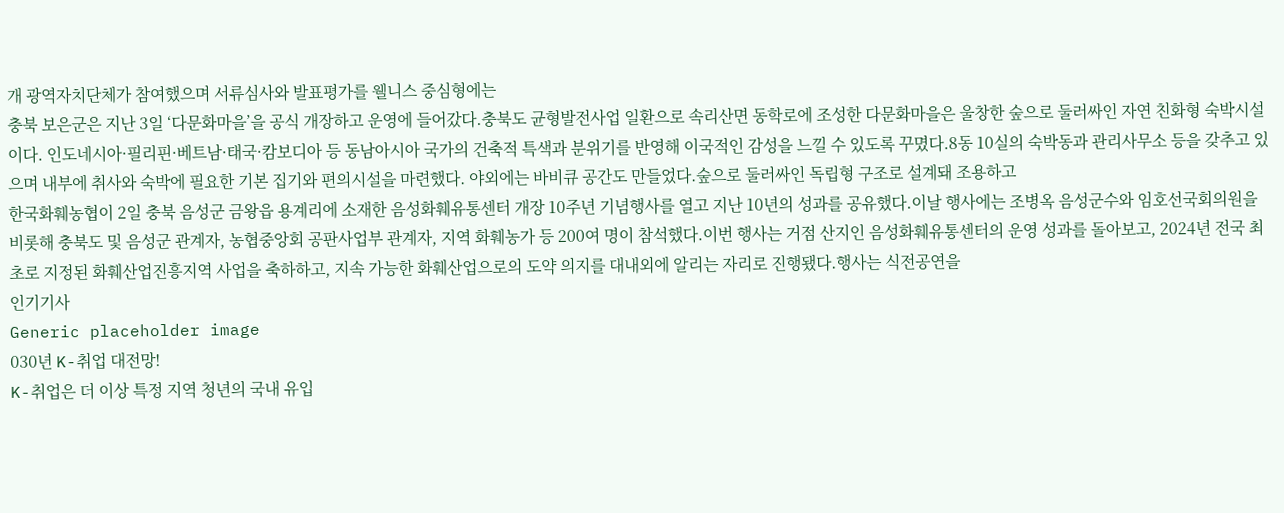개 광역자치단체가 참여했으며 서류심사와 발표평가를 웰니스 중심형에는
충북 보은군은 지난 3일 ‘다문화마을’을 공식 개장하고 운영에 들어갔다.충북도 균형발전사업 일환으로 속리산면 동학로에 조성한 다문화마을은 울창한 숲으로 둘러싸인 자연 친화형 숙박시설이다. 인도네시아·필리핀·베트남·태국·캄보디아 등 동남아시아 국가의 건축적 특색과 분위기를 반영해 이국적인 감성을 느낄 수 있도록 꾸몄다.8동 10실의 숙박동과 관리사무소 등을 갖추고 있으며 내부에 취사와 숙박에 필요한 기본 집기와 편의시설을 마련했다. 야외에는 바비큐 공간도 만들었다.숲으로 둘러싸인 독립형 구조로 설계돼 조용하고
한국화훼농협이 2일 충북 음성군 금왕읍 용계리에 소재한 음성화훼유통센터 개장 10주년 기념행사를 열고 지난 10년의 성과를 공유했다.이날 행사에는 조병옥 음성군수와 임호선국회의원을 비롯해 충북도 및 음성군 관계자, 농협중앙회 공판사업부 관계자, 지역 화훼농가 등 200여 명이 참석했다.이번 행사는 거점 산지인 음성화훼유통센터의 운영 성과를 돌아보고, 2024년 전국 최초로 지정된 화훼산업진흥지역 사업을 축하하고, 지속 가능한 화훼산업으로의 도약 의지를 대내외에 알리는 자리로 진행됐다.행사는 식전공연을
인기기사
Generic placeholder image
030년 K-취업 대전망!
K-취업은 더 이상 특정 지역 청년의 국내 유입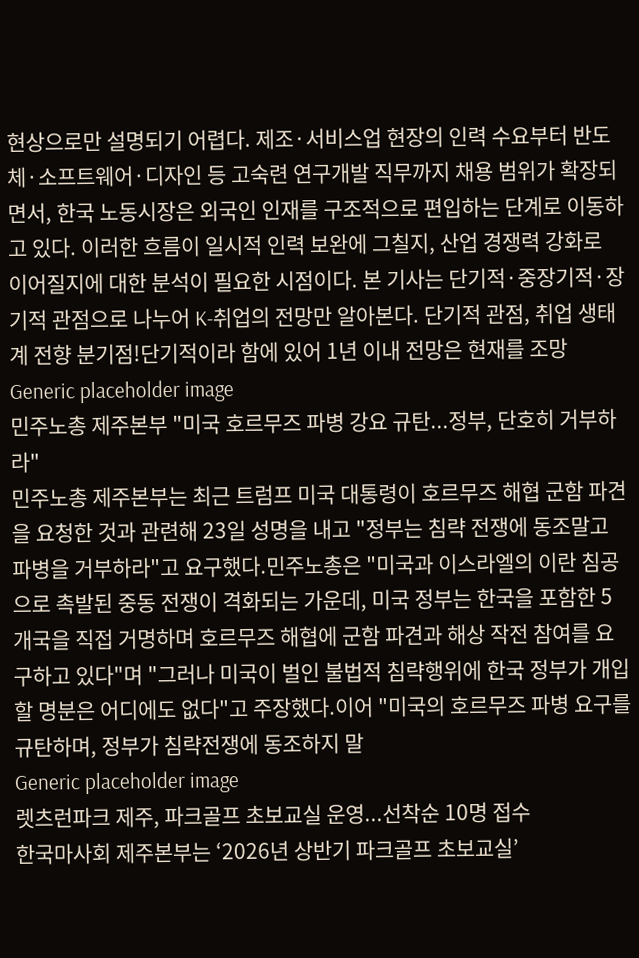현상으로만 설명되기 어렵다. 제조·서비스업 현장의 인력 수요부터 반도체·소프트웨어·디자인 등 고숙련 연구개발 직무까지 채용 범위가 확장되면서, 한국 노동시장은 외국인 인재를 구조적으로 편입하는 단계로 이동하고 있다. 이러한 흐름이 일시적 인력 보완에 그칠지, 산업 경쟁력 강화로 이어질지에 대한 분석이 필요한 시점이다. 본 기사는 단기적·중장기적·장기적 관점으로 나누어 K-취업의 전망만 알아본다. 단기적 관점, 취업 생태계 전향 분기점!단기적이라 함에 있어 1년 이내 전망은 현재를 조망
Generic placeholder image
민주노총 제주본부 "미국 호르무즈 파병 강요 규탄...정부, 단호히 거부하라"
민주노총 제주본부는 최근 트럼프 미국 대통령이 호르무즈 해협 군함 파견을 요청한 것과 관련해 23일 성명을 내고 "정부는 침략 전쟁에 동조말고 파병을 거부하라"고 요구했다.민주노총은 "미국과 이스라엘의 이란 침공으로 촉발된 중동 전쟁이 격화되는 가운데, 미국 정부는 한국을 포함한 5개국을 직접 거명하며 호르무즈 해협에 군함 파견과 해상 작전 참여를 요구하고 있다"며 "그러나 미국이 벌인 불법적 침략행위에 한국 정부가 개입할 명분은 어디에도 없다"고 주장했다.이어 "미국의 호르무즈 파병 요구를 규탄하며, 정부가 침략전쟁에 동조하지 말
Generic placeholder image
렛츠런파크 제주, 파크골프 초보교실 운영...선착순 10명 접수
한국마사회 제주본부는 ‘2026년 상반기 파크골프 초보교실’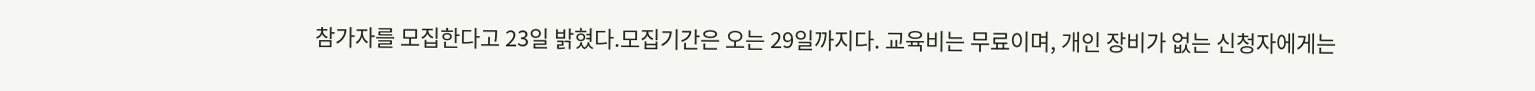참가자를 모집한다고 23일 밝혔다.모집기간은 오는 29일까지다. 교육비는 무료이며, 개인 장비가 없는 신청자에게는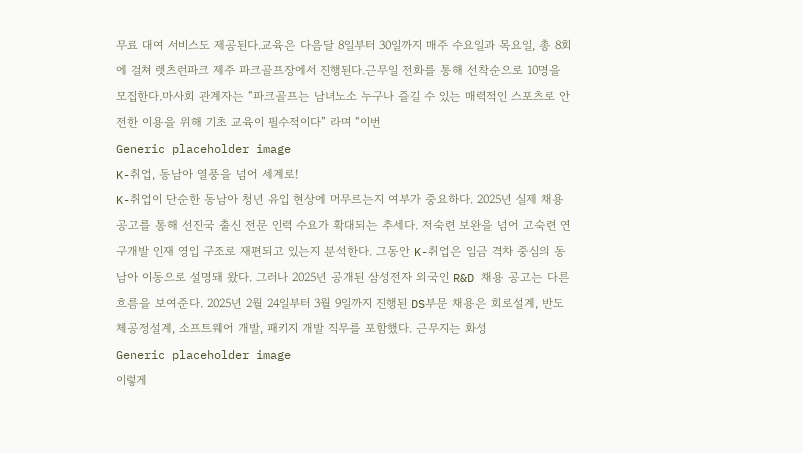무료 대여 서비스도 제공된다.교육은 다음달 8일부터 30일까지 매주 수요일과 목요일, 총 8회에 걸쳐 렛츠런파크 제주 파크골프장에서 진행된다.근무일 전화를 통해 선착순으로 10명을 모집한다.마사회 관계자는 “파크골프는 남녀노소 누구나 즐길 수 있는 매력적인 스포츠로 안전한 이용을 위해 기초 교육이 필수적이다” 라며 “이번
Generic placeholder image
K-취업, 동남아 열풍을 넘어 세계로!
K-취업이 단순한 동남아 청년 유입 현상에 머무르는지 여부가 중요하다. 2025년 실제 채용 공고를 통해 선진국 출신 전문 인력 수요가 확대되는 추세다. 저숙련 보완을 넘어 고숙련 연구개발 인재 영입 구조로 재편되고 있는지 분석한다. 그동안 K-취업은 임금 격차 중심의 동남아 이동으로 설명돼 왔다. 그러나 2025년 공개된 삼성전자 외국인 R&D 채용 공고는 다른 흐름을 보여준다. 2025년 2월 24일부터 3월 9일까지 진행된 DS부문 채용은 회로설계, 반도체공정설계, 소프트웨어 개발, 패키지 개발 직무를 포함했다. 근무지는 화성
Generic placeholder image
이렇게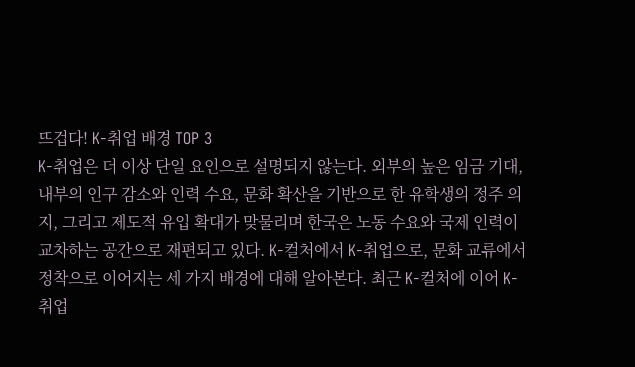뜨겁다! K-취업 배경 TOP 3
K-취업은 더 이상 단일 요인으로 설명되지 않는다. 외부의 높은 임금 기대, 내부의 인구 감소와 인력 수요, 문화 확산을 기반으로 한 유학생의 정주 의지, 그리고 제도적 유입 확대가 맞물리며 한국은 노동 수요와 국제 인력이 교차하는 공간으로 재편되고 있다. K-컬처에서 K-취업으로, 문화 교류에서 정착으로 이어지는 세 가지 배경에 대해 알아본다. 최근 K-컬처에 이어 K-취업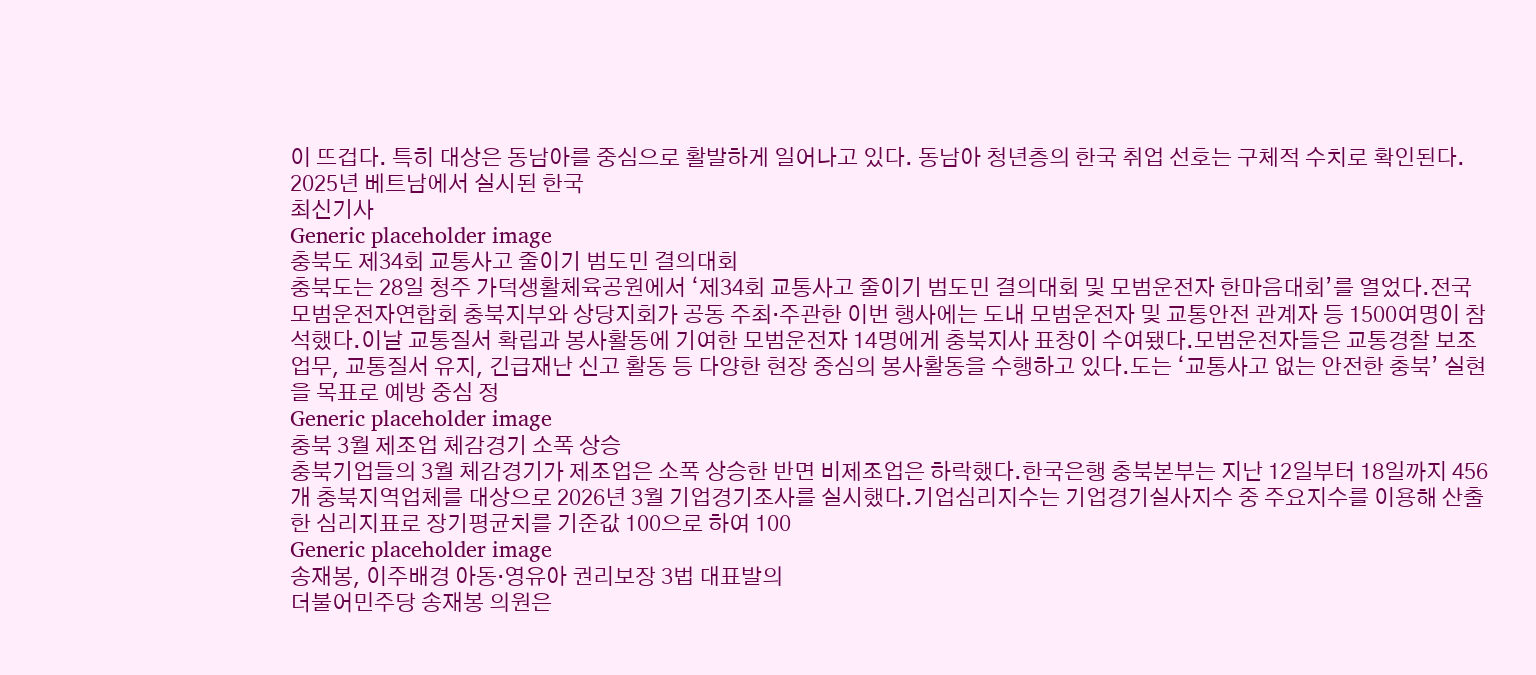이 뜨겁다. 특히 대상은 동남아를 중심으로 활발하게 일어나고 있다. 동남아 청년층의 한국 취업 선호는 구체적 수치로 확인된다. 2025년 베트남에서 실시된 한국
최신기사
Generic placeholder image
충북도 제34회 교통사고 줄이기 범도민 결의대회
충북도는 28일 청주 가덕생활체육공원에서 ‘제34회 교통사고 줄이기 범도민 결의대회 및 모범운전자 한마음대회’를 열었다.전국모범운전자연합회 충북지부와 상당지회가 공동 주최·주관한 이번 행사에는 도내 모범운전자 및 교통안전 관계자 등 1500여명이 참석했다.이날 교통질서 확립과 봉사활동에 기여한 모범운전자 14명에게 충북지사 표창이 수여됐다.모범운전자들은 교통경찰 보조업무, 교통질서 유지, 긴급재난 신고 활동 등 다양한 현장 중심의 봉사활동을 수행하고 있다.도는 ‘교통사고 없는 안전한 충북’ 실현을 목표로 예방 중심 정
Generic placeholder image
충북 3월 제조업 체감경기 소폭 상승
충북기업들의 3월 체감경기가 제조업은 소폭 상승한 반면 비제조업은 하락했다.한국은행 충북본부는 지난 12일부터 18일까지 456개 충북지역업체를 대상으로 2026년 3월 기업경기조사를 실시했다.기업심리지수는 기업경기실사지수 중 주요지수를 이용해 산출한 심리지표로 장기평균치를 기준값 100으로 하여 100
Generic placeholder image
송재봉, 이주배경 아동·영유아 권리보장 3법 대표발의
더불어민주당 송재봉 의원은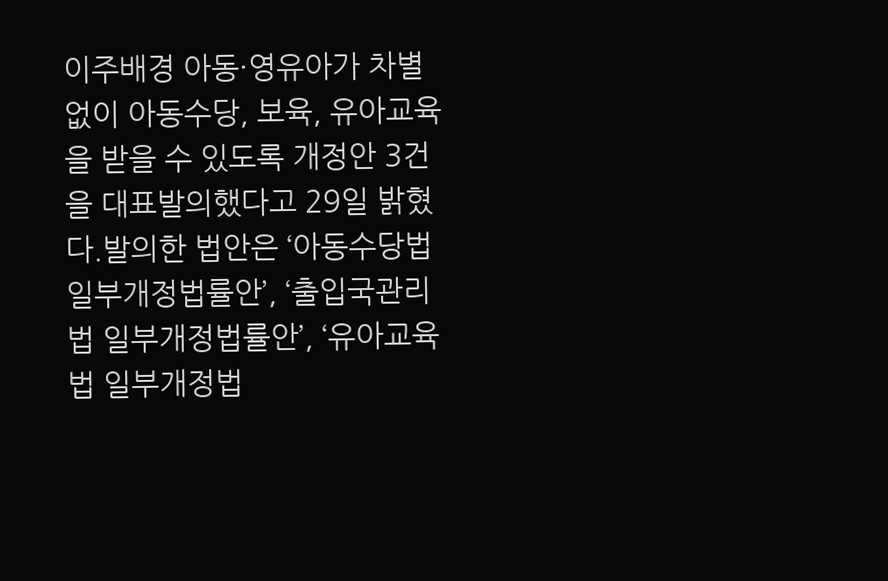이주배경 아동·영유아가 차별없이 아동수당, 보육, 유아교육을 받을 수 있도록 개정안 3건을 대표발의했다고 29일 밝혔다.발의한 법안은 ‘아동수당법 일부개정법률안’, ‘출입국관리법 일부개정법률안’, ‘유아교육법 일부개정법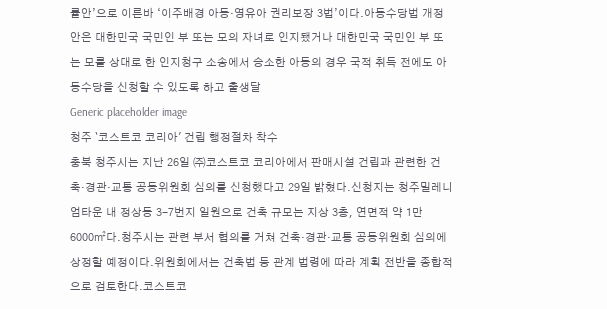률안’으로 이른바 ‘이주배경 아동·영유아 권리보장 3법’이다.아동수당법 개정안은 대한민국 국민인 부 또는 모의 자녀로 인지됐거나 대한민국 국민인 부 또는 모를 상대로 한 인지청구 소송에서 승소한 아동의 경우 국적 취득 전에도 아동수당을 신청할 수 있도록 하고 출생달
Generic placeholder image
청주 `코스트코 코리아' 건립 행정절차 착수
충북 청주시는 지난 26일 ㈜코스트코 코리아에서 판매시설 건립과 관련한 건축·경관·교통 공동위원회 심의를 신청했다고 29일 밝혔다.신청지는 청주밀레니엄타운 내 정상동 3-7번지 일원으로 건축 규모는 지상 3층, 연면적 약 1만6000㎡다.청주시는 관련 부서 협의를 거쳐 건축·경관·교통 공동위원회 심의에 상정할 예정이다.위원회에서는 건축법 등 관계 법령에 따라 계획 전반을 종합적으로 검토한다.코스트코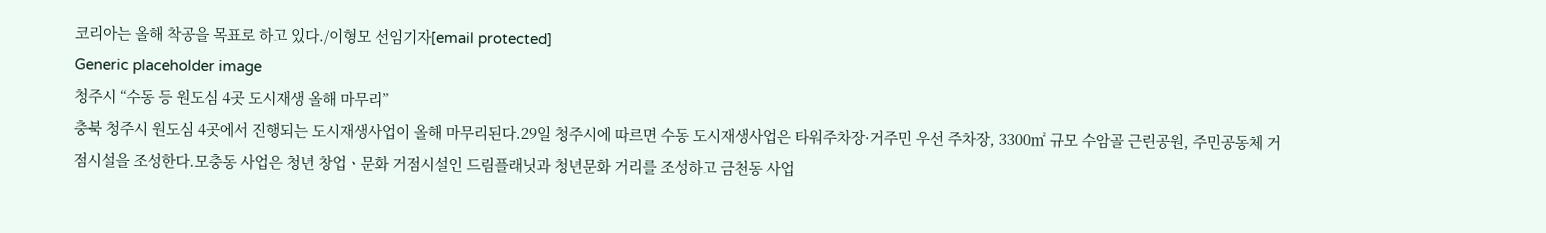코리아는 올해 착공을 목표로 하고 있다./이형모 선임기자[email protected]
Generic placeholder image
청주시 “수동 등 원도심 4곳 도시재생 올해 마무리”
충북 청주시 원도심 4곳에서 진행되는 도시재생사업이 올해 마무리된다.29일 청주시에 따르면 수동 도시재생사업은 타워주차장·거주민 우선 주차장, 3300㎡ 규모 수암골 근린공원, 주민공동체 거점시설을 조성한다.모충동 사업은 청년 창업ㆍ문화 거점시설인 드림플래닛과 청년문화 거리를 조성하고 금천동 사업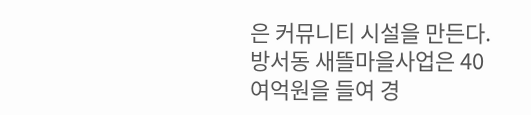은 커뮤니티 시설을 만든다.방서동 새뜰마을사업은 40여억원을 들여 경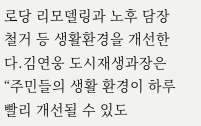로당 리모델링과 노후 담장 철거 등 생활환경을 개선한다.김연웅 도시재생과장은 “주민들의 생활 환경이 하루빨리 개선될 수 있도